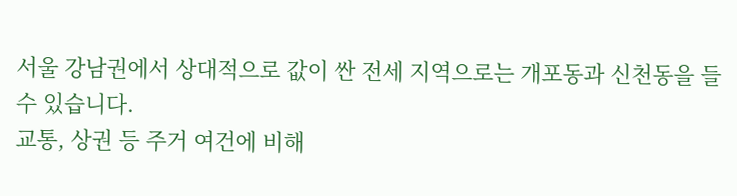서울 강남권에서 상대적으로 값이 싼 전세 지역으로는 개포동과 신천동을 들 수 있습니다.
교통, 상권 등 주거 여건에 비해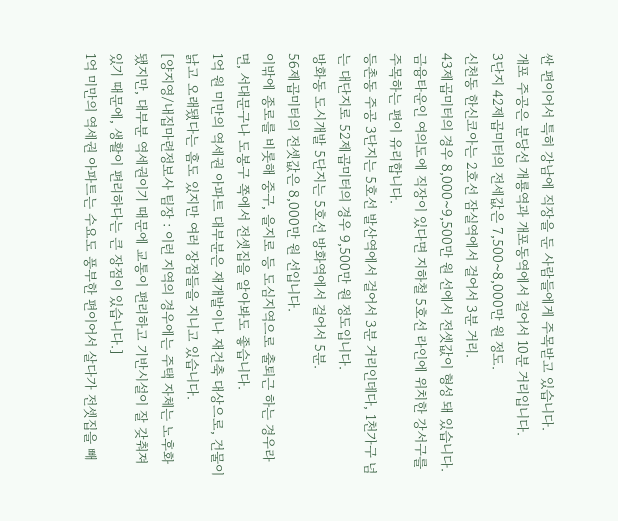싼 편이어서 특히 강남에 직장을 둔 사람들에게 주목받고 있습니다.
개포 주공은 분당선 개룡역과 개포동역에서 걸어서 10분 거리입니다.
3단지 42제곱미터의 전세값은 7,500~8,000만 원 정도.
신천동 한신코아는 2호선 잠실역에서 걸어서 3분 거리.
43제곱미터의 경우 8,000~9,500만 원 선에서 전셋값이 형성 돼 있습니다.
금융타운인 여의도에 직장이 있다면 지하철 5호선 라인에 위치한 강서구를 주목하는 편이 유리합니다.
등촌동 주공 3단지는 5호선 발산역에서 걸어서 3분 거리인데다, 1천가구 넘는 대단지로 52제곱미터의 경우 9,500만 원 정도입니다.
방화동 도시개발 5단지는 5호선 방화역에서 걸어서 5분.
56제곱미터의 전셋값은 8,000만 원 선입니다.
이밖에 종로를 비롯해 중구, 을지로 등 도심지역으로 출퇴근 하는 경우라면, 서대문구나 도봉구 쪽에서 전셋집을 알아봐도 좋습니다.
1억 원 미만의 역세권 아파트 대부분은 재개발이나 재건축 대상으로, 건물이 낡고 오래됐다는 흠도 있지만 여러 장점들을 지니고 있습니다.
[양지영/내집마련정보사 팀장 : 이런 지역의 경우에는 주택 자체는 노후화됐지만, 대부분 역세권이기 때문에 교통이 편리하고 기반시설이 잘 갖춰져 있기 때문에, 생활이 편리하다는 큰 장점이 있습니다.]
1억 미만의 역세권 아파트는 수요도 풍부한 편이어서 살다가 전셋집을 빼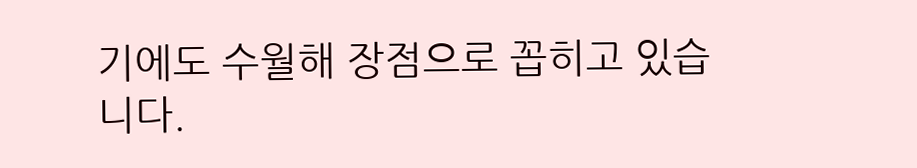기에도 수월해 장점으로 꼽히고 있습니다.